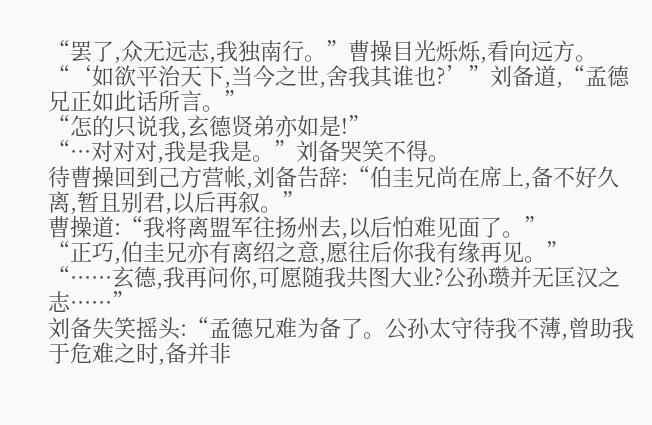“罢了,众无远志,我独南行。”曹操目光烁烁,看向远方。
“‘如欲平治天下,当今之世,舍我其谁也?’”刘备道,“孟德兄正如此话所言。”
“怎的只说我,玄德贤弟亦如是!”
“···对对对,我是我是。”刘备哭笑不得。
待曹操回到己方营帐,刘备告辞:“伯圭兄尚在席上,备不好久离,暂且别君,以后再叙。”
曹操道:“我将离盟军往扬州去,以后怕难见面了。”
“正巧,伯圭兄亦有离绍之意,愿往后你我有缘再见。”
“······玄德,我再问你,可愿随我共图大业?公孙瓒并无匡汉之志······”
刘备失笑摇头:“孟德兄难为备了。公孙太守待我不薄,曾助我于危难之时,备并非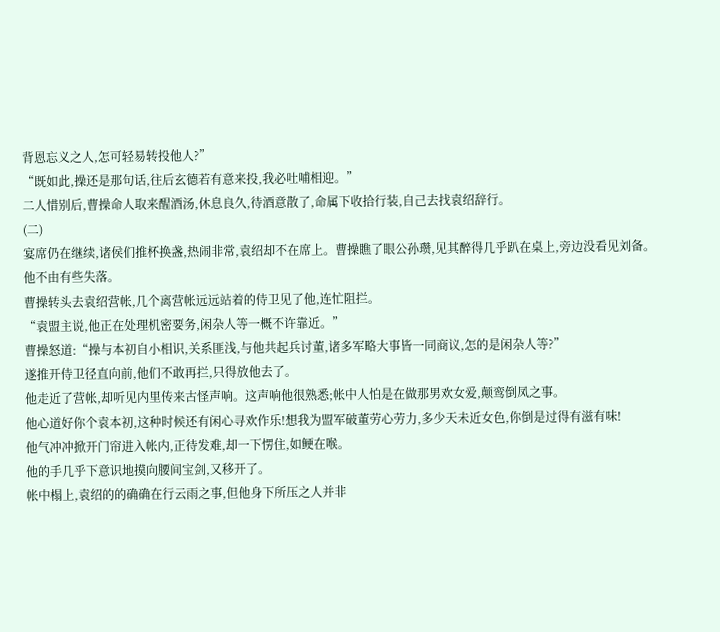背恩忘义之人,怎可轻易转投他人?”
“既如此,操还是那句话,往后玄德若有意来投,我必吐哺相迎。”
二人惜别后,曹操命人取来醒酒汤,休息良久,待酒意散了,命属下收拾行装,自己去找袁绍辞行。
(二)
宴席仍在继续,诸侯们推杯换盏,热闹非常,袁绍却不在席上。曹操瞧了眼公孙瓒,见其醉得几乎趴在桌上,旁边没看见刘备。
他不由有些失落。
曹操转头去袁绍营帐,几个离营帐远远站着的侍卫见了他,连忙阻拦。
“袁盟主说,他正在处理机密要务,闲杂人等一概不许靠近。”
曹操怒道:“操与本初自小相识,关系匪浅,与他共起兵讨董,诸多军略大事皆一同商议,怎的是闲杂人等?”
遂推开侍卫径直向前,他们不敢再拦,只得放他去了。
他走近了营帐,却听见内里传来古怪声响。这声响他很熟悉;帐中人怕是在做那男欢女爱,颠鸾倒凤之事。
他心道好你个袁本初,这种时候还有闲心寻欢作乐!想我为盟军破董劳心劳力,多少天未近女色,你倒是过得有滋有味!
他气冲冲掀开门帘进入帐内,正待发难,却一下愣住,如鲠在喉。
他的手几乎下意识地摸向腰间宝剑,又移开了。
帐中榻上,袁绍的的确确在行云雨之事,但他身下所压之人并非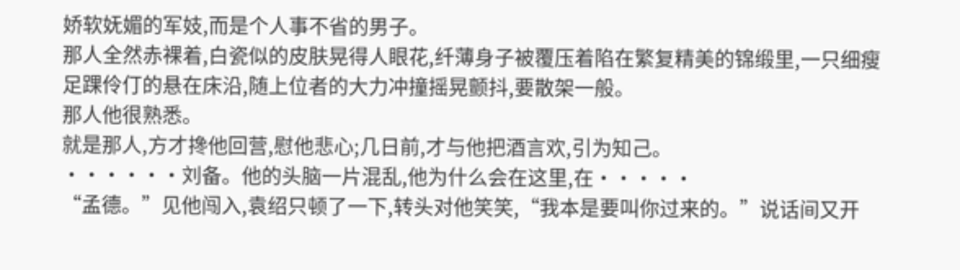娇软妩媚的军妓,而是个人事不省的男子。
那人全然赤裸着,白瓷似的皮肤晃得人眼花,纤薄身子被覆压着陷在繁复精美的锦缎里,一只细瘦足踝伶仃的悬在床沿,随上位者的大力冲撞摇晃颤抖,要散架一般。
那人他很熟悉。
就是那人,方才搀他回营,慰他悲心;几日前,才与他把酒言欢,引为知己。
······刘备。他的头脑一片混乱,他为什么会在这里,在·····
“孟德。”见他闯入,袁绍只顿了一下,转头对他笑笑,“我本是要叫你过来的。”说话间又开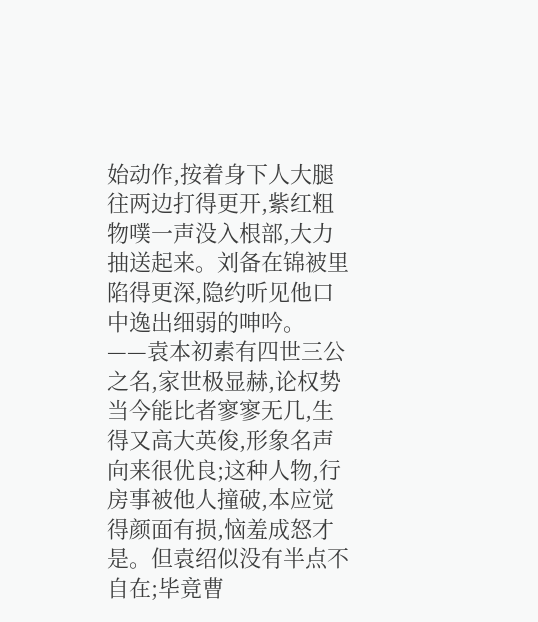始动作,按着身下人大腿往两边打得更开,紫红粗物噗一声没入根部,大力抽送起来。刘备在锦被里陷得更深,隐约听见他口中逸出细弱的呻吟。
——袁本初素有四世三公之名,家世极显赫,论权势当今能比者寥寥无几,生得又高大英俊,形象名声向来很优良;这种人物,行房事被他人撞破,本应觉得颜面有损,恼羞成怒才是。但袁绍似没有半点不自在;毕竟曹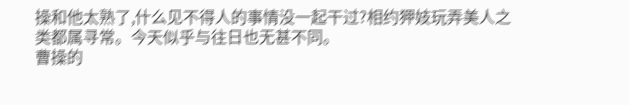操和他太熟了,什么见不得人的事情没一起干过?相约狎妓玩弄美人之类都属寻常。今天似乎与往日也无甚不同。
曹操的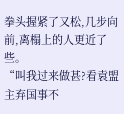拳头握紧了又松,几步向前,离榻上的人更近了些。
“叫我过来做甚?看袁盟主弃国事不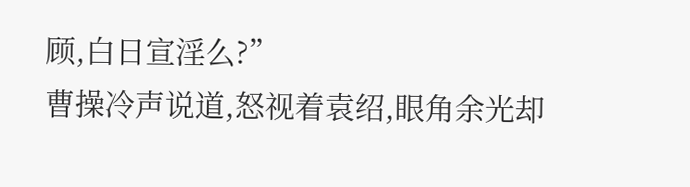顾,白日宣淫么?”
曹操冷声说道,怒视着袁绍,眼角余光却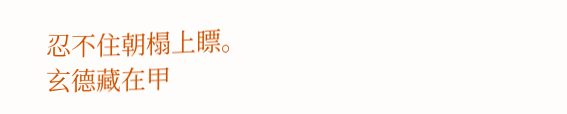忍不住朝榻上瞟。
玄德藏在甲